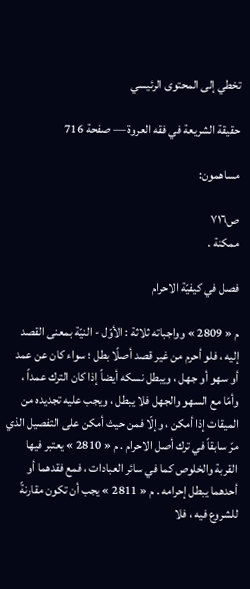تخطي إلى المحتوى الرئيسي

حقيقة الشريعة في فقه العروة — صفحة 716

مساهمون:

ص٧١٦
ممكنة .

فصل في كيفيّة الاحرام

م « 2809 » وواجباته ثلاثة : الأوّل - النيّة بمعنى القصد إليه ، فلو أحرم من غير قصد أصلًا بطل ؛ سواء كان عن عمد أو سهو أو جهل ، ويبطل نسكه أيضاً إذا كان الترك عمداً ، وأمّا مع السهو والجهل فلا يبطل ، ويجب عليه تجديده من الميقات إذا أمكن ، وإلّا فمن حيث أمكن على التفصيل الذي مرّ سابقاً في ترك أصل الاحرام . م « 2810 » يعتبر فيها القربة والخلوص كما في سائر العبادات ، فمع فقدهما أو أحدهما يبطل إحرامه . م « 2811 » يجب أن تكون مقارنةً للشروع فيه ، فلا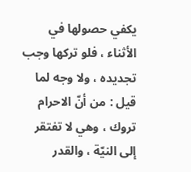يكفي حصولها في الأثناء ، فلو تركها وجب تجديده ، ولا وجه لما قيل : من أنّ الاحرام تروك ، وهي لا تفتقر إلى النيّة ، والقدر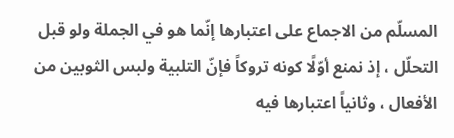المسلّم من الاجماع على اعتبارها إنّما هو في الجملة ولو قبل التحلّل ، إذ نمنع أوّلًا كونه تروكاً فإنّ التلبية ولبس الثوبين من الأفعال ، وثانياً اعتبارها فيه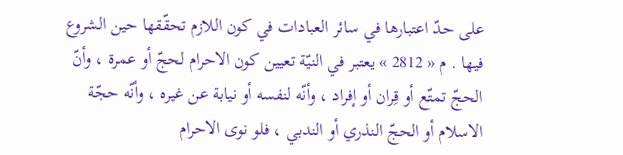على حدّ اعتبارها في سائر العبادات في كون اللازم تحقّقها حين الشروع فيها . م « 2812 » يعتبر في النيّة تعيين كون الاحرام لحجّ أو عمرة ، وأنّ الحجّ تمتّع أو قِران أو إفراد ، وأنّه لنفسه أو نيابة عن غيره ، وأنّه حجّة الاسلام أو الحجّ النذري أو الندبي ، فلو نوى الاحرام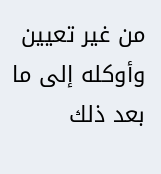من غير تعيين وأوكله إلى ما بعد ذلك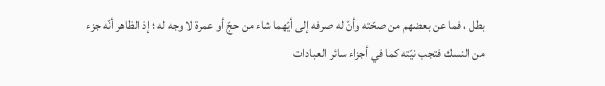بطل ، فما عن بعضهم من صحّته وأنّ له صرفه إلى أيّهما شاء من حجّ أو عمرة لا وجه له ؛ إذ الظاهر أنّه جزء من النسك فتجب نيّته كما في أجزاء سائر العبادات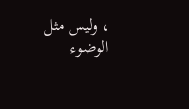، وليس مثل الوضوء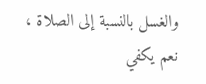والغسل بالنسبة إلى الصلاة ، نعم يكفي